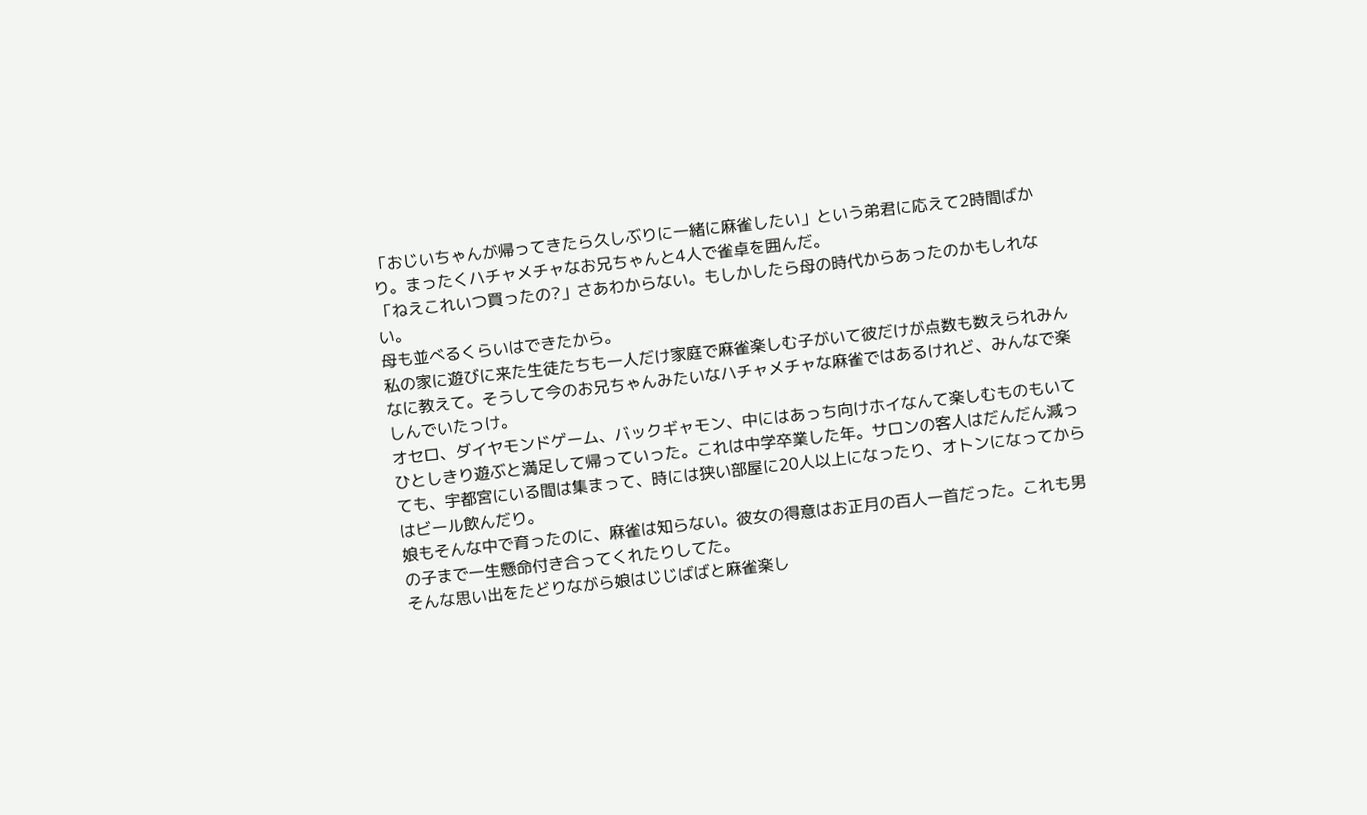「おじいちゃんが帰ってきたら久しぶりに一緒に麻雀したい」という弟君に応えて2時間ばかり。まったくハチャメチャなお兄ちゃんと4人で雀卓を囲んだ。
「ねえこれいつ買ったの?」さあわからない。もしかしたら母の時代からあったのかもしれない。
母も並べるくらいはできたから。
私の家に遊びに来た生徒たちも一人だけ家庭で麻雀楽しむ子がいて彼だけが点数も数えられみんなに教えて。そうして今のお兄ちゃんみたいなハチャメチャな麻雀ではあるけれど、みんなで楽しんでいたっけ。
オセロ、ダイヤモンドゲーム、バックギャモン、中にはあっち向けホイなんて楽しむものもいてひとしきり遊ぶと満足して帰っていった。これは中学卒業した年。サロンの客人はだんだん減っても、宇都宮にいる間は集まって、時には狭い部屋に20人以上になったり、オトンになってからはビール飲んだり。
娘もそんな中で育ったのに、麻雀は知らない。彼女の得意はお正月の百人一首だった。これも男の子まで一生懸命付き合ってくれたりしてた。
そんな思い出をたどりながら娘はじじばばと麻雀楽し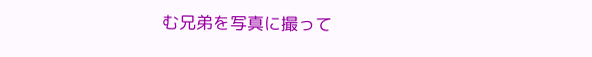む兄弟を写真に撮って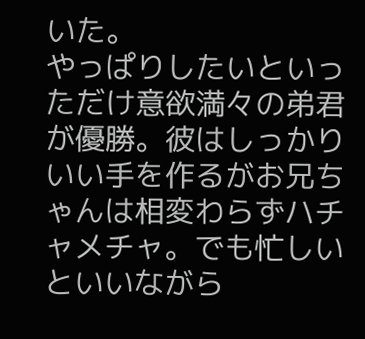いた。
やっぱりしたいといっただけ意欲満々の弟君が優勝。彼はしっかりいい手を作るがお兄ちゃんは相変わらずハチャメチャ。でも忙しいといいながら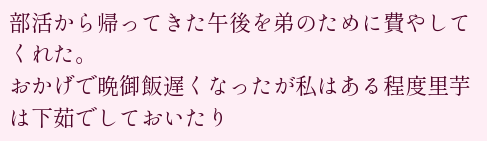部活から帰ってきた午後を弟のために費やしてくれた。
おかげで晩御飯遅くなったが私はある程度里芋は下茹でしておいたり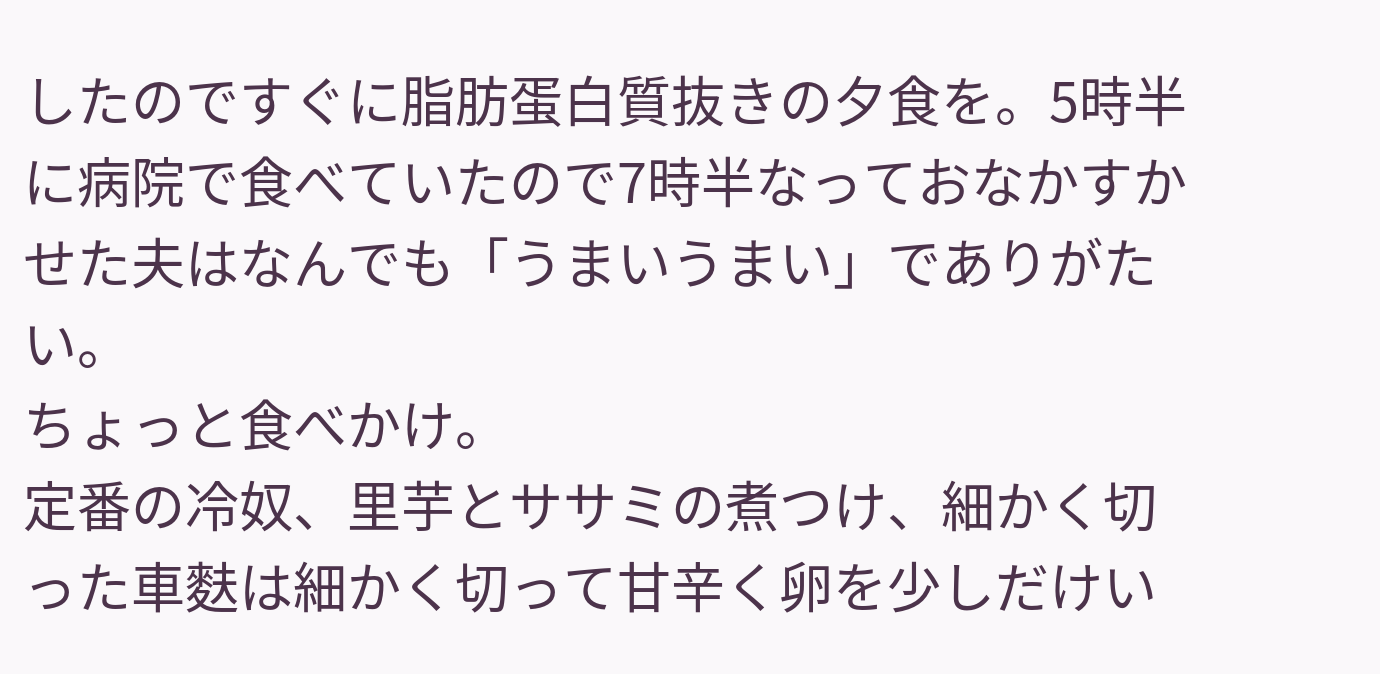したのですぐに脂肪蛋白質抜きの夕食を。5時半に病院で食べていたので7時半なっておなかすかせた夫はなんでも「うまいうまい」でありがたい。
ちょっと食べかけ。
定番の冷奴、里芋とササミの煮つけ、細かく切った車麩は細かく切って甘辛く卵を少しだけい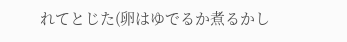れてとじた(卵はゆでるか煮るかし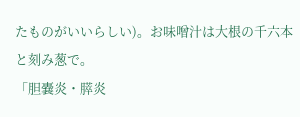たものがいいらしい)。お味噌汁は大根の千六本と刻み葱で。
「胆嚢炎・膵炎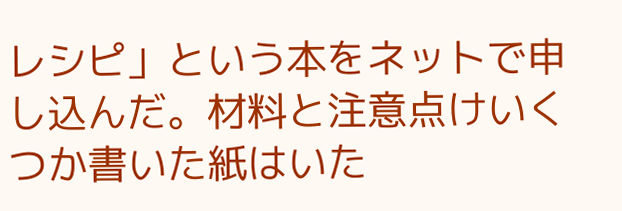レシピ」という本をネットで申し込んだ。材料と注意点けいくつか書いた紙はいた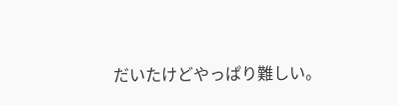だいたけどやっぱり難しい。